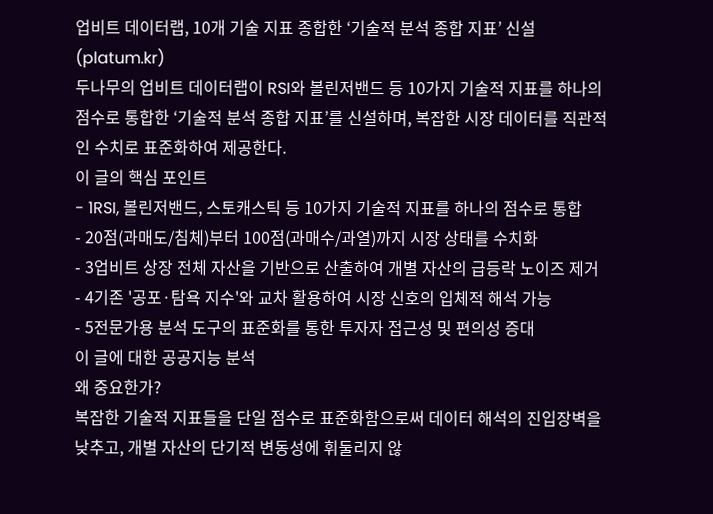업비트 데이터랩, 10개 기술 지표 종합한 ‘기술적 분석 종합 지표’ 신설
(platum.kr)
두나무의 업비트 데이터랩이 RSI와 볼린저밴드 등 10가지 기술적 지표를 하나의 점수로 통합한 ‘기술적 분석 종합 지표’를 신설하며, 복잡한 시장 데이터를 직관적인 수치로 표준화하여 제공한다.
이 글의 핵심 포인트
- 1RSI, 볼린저밴드, 스토캐스틱 등 10가지 기술적 지표를 하나의 점수로 통합
- 20점(과매도/침체)부터 100점(과매수/과열)까지 시장 상태를 수치화
- 3업비트 상장 전체 자산을 기반으로 산출하여 개별 자산의 급등락 노이즈 제거
- 4기존 '공포·탐욕 지수'와 교차 활용하여 시장 신호의 입체적 해석 가능
- 5전문가용 분석 도구의 표준화를 통한 투자자 접근성 및 편의성 증대
이 글에 대한 공공지능 분석
왜 중요한가?
복잡한 기술적 지표들을 단일 점수로 표준화함으로써 데이터 해석의 진입장벽을 낮추고, 개별 자산의 단기적 변동성에 휘둘리지 않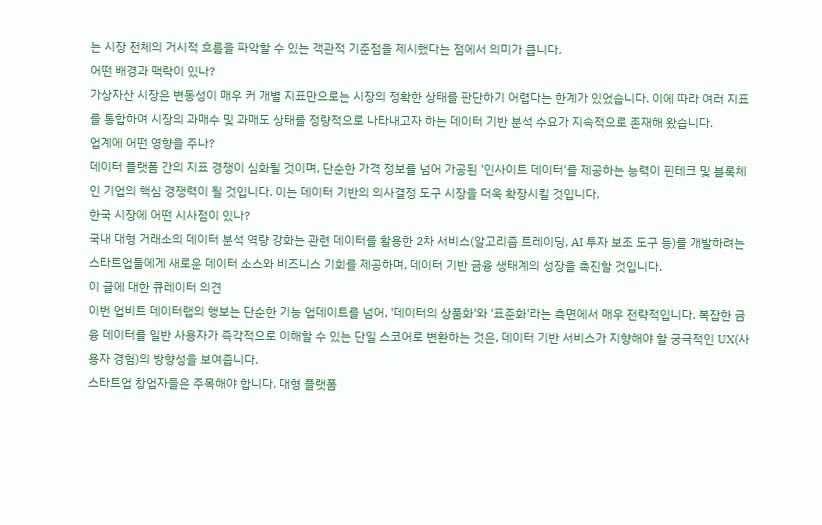는 시장 전체의 거시적 흐름을 파악할 수 있는 객관적 기준점을 제시했다는 점에서 의미가 큽니다.
어떤 배경과 맥락이 있나?
가상자산 시장은 변동성이 매우 커 개별 지표만으로는 시장의 정확한 상태를 판단하기 어렵다는 한계가 있었습니다. 이에 따라 여러 지표를 통합하여 시장의 과매수 및 과매도 상태를 정량적으로 나타내고자 하는 데이터 기반 분석 수요가 지속적으로 존재해 왔습니다.
업계에 어떤 영향을 주나?
데이터 플랫폼 간의 지표 경쟁이 심화될 것이며, 단순한 가격 정보를 넘어 가공된 '인사이트 데이터'를 제공하는 능력이 핀테크 및 블록체인 기업의 핵심 경쟁력이 될 것입니다. 이는 데이터 기반의 의사결정 도구 시장을 더욱 확장시킬 것입니다.
한국 시장에 어떤 시사점이 있나?
국내 대형 거래소의 데이터 분석 역량 강화는 관련 데이터를 활용한 2차 서비스(알고리즘 트레이딩, AI 투자 보조 도구 등)를 개발하려는 스타트업들에게 새로운 데이터 소스와 비즈니스 기회를 제공하며, 데이터 기반 금융 생태계의 성장을 촉진할 것입니다.
이 글에 대한 큐레이터 의견
이번 업비트 데이터랩의 행보는 단순한 기능 업데이트를 넘어, '데이터의 상품화'와 '표준화'라는 측면에서 매우 전략적입니다. 복잡한 금융 데이터를 일반 사용자가 즉각적으로 이해할 수 있는 단일 스코어로 변환하는 것은, 데이터 기반 서비스가 지향해야 할 궁극적인 UX(사용자 경험)의 방향성을 보여줍니다.
스타트업 창업자들은 주목해야 합니다. 대형 플랫폼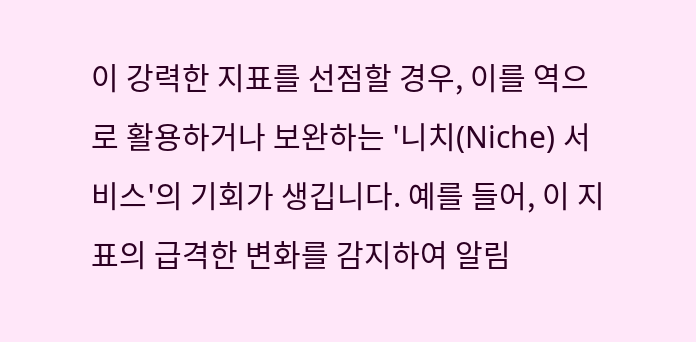이 강력한 지표를 선점할 경우, 이를 역으로 활용하거나 보완하는 '니치(Niche) 서비스'의 기회가 생깁니다. 예를 들어, 이 지표의 급격한 변화를 감지하여 알림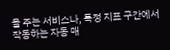을 주는 서비스나, 특정 지표 구간에서 작동하는 자동 매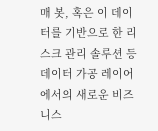매 봇, 혹은 이 데이터를 기반으로 한 리스크 관리 솔루션 등 데이터 가공 레이어에서의 새로운 비즈니스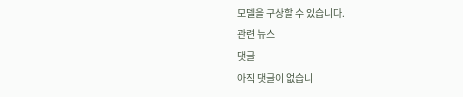모델을 구상할 수 있습니다.
관련 뉴스
댓글
아직 댓글이 없습니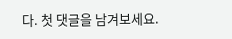다. 첫 댓글을 남겨보세요.